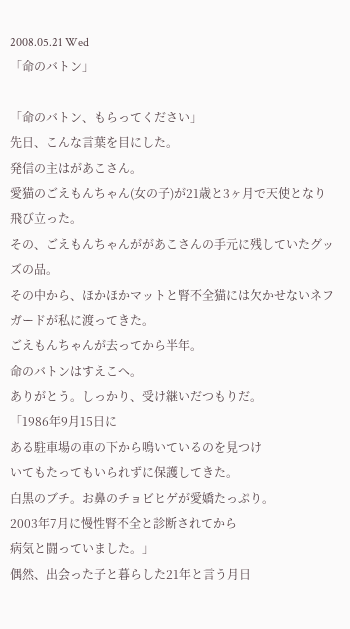2008.05.21 Wed
「命のバトン」

「命のバトン、もらってください」
先日、こんな言葉を目にした。
発信の主はがあこさん。
愛猫のごえもんちゃん(女の子)が21歳と3ヶ月で天使となり飛び立った。
その、ごえもんちゃんががあこさんの手元に残していたグッズの品。
その中から、ほかほかマットと腎不全猫には欠かせないネフガードが私に渡ってきた。
ごえもんちゃんが去ってから半年。
命のバトンはすえこへ。
ありがとう。しっかり、受け継いだつもりだ。
「1986年9月15日に
ある駐車場の車の下から鳴いているのを見つけ
いてもたってもいられずに保護してきた。
白黒のブチ。お鼻のチョビヒゲが愛嬌たっぷり。
2003年7月に慢性腎不全と診断されてから
病気と闘っていました。」
偶然、出会った子と暮らした21年と言う月日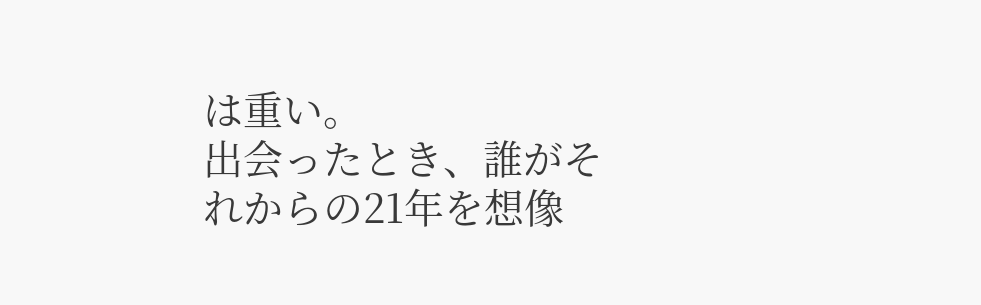は重い。
出会ったとき、誰がそれからの21年を想像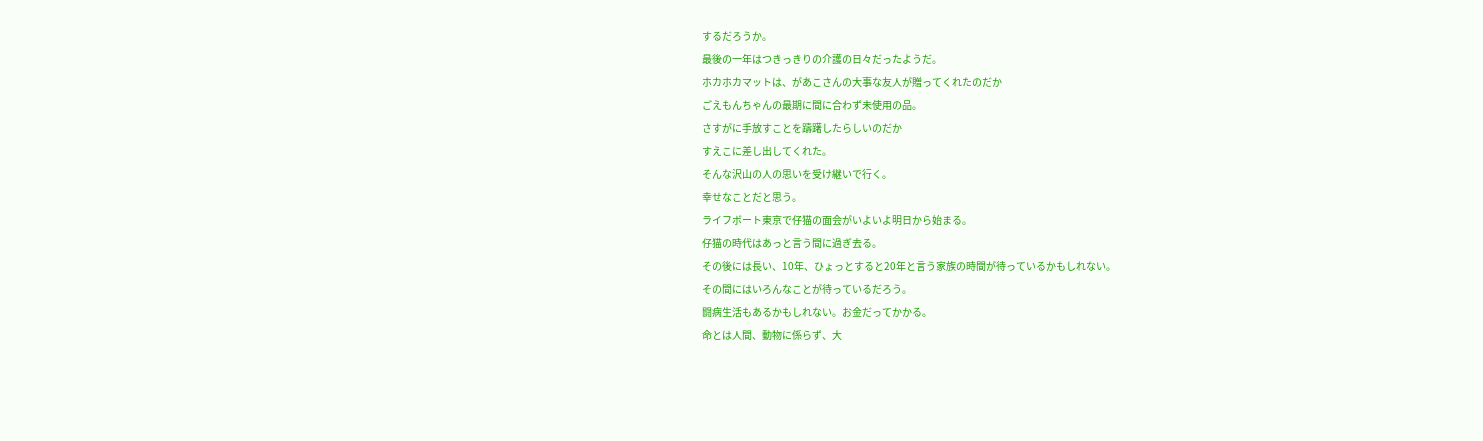するだろうか。
最後の一年はつきっきりの介護の日々だったようだ。
ホカホカマットは、があこさんの大事な友人が贈ってくれたのだか
ごえもんちゃんの最期に間に合わず未使用の品。
さすがに手放すことを躊躇したらしいのだか
すえこに差し出してくれた。
そんな沢山の人の思いを受け継いで行く。
幸せなことだと思う。
ライフボート東京で仔猫の面会がいよいよ明日から始まる。
仔猫の時代はあっと言う間に過ぎ去る。
その後には長い、10年、ひょっとすると20年と言う家族の時間が待っているかもしれない。
その間にはいろんなことが待っているだろう。
闘病生活もあるかもしれない。お金だってかかる。
命とは人間、動物に係らず、大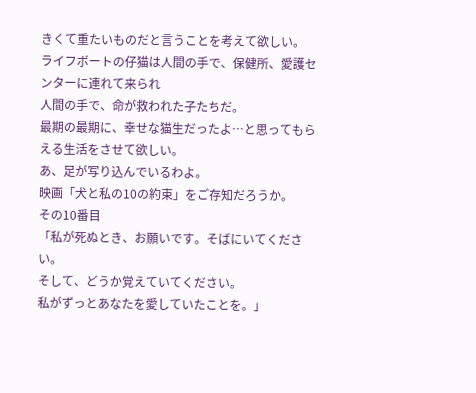きくて重たいものだと言うことを考えて欲しい。
ライフボートの仔猫は人間の手で、保健所、愛護センターに連れて来られ
人間の手で、命が救われた子たちだ。
最期の最期に、幸せな猫生だったよ…と思ってもらえる生活をさせて欲しい。
あ、足が写り込んでいるわよ。
映画「犬と私の10の約束」をご存知だろうか。
その10番目
「私が死ぬとき、お願いです。そばにいてください。
そして、どうか覚えていてください。
私がずっとあなたを愛していたことを。」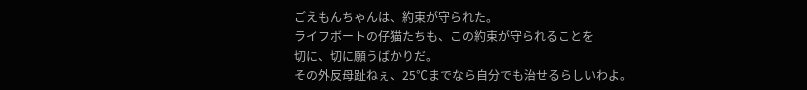ごえもんちゃんは、約束が守られた。
ライフボートの仔猫たちも、この約束が守られることを
切に、切に願うばかりだ。
その外反母趾ねぇ、25℃までなら自分でも治せるらしいわよ。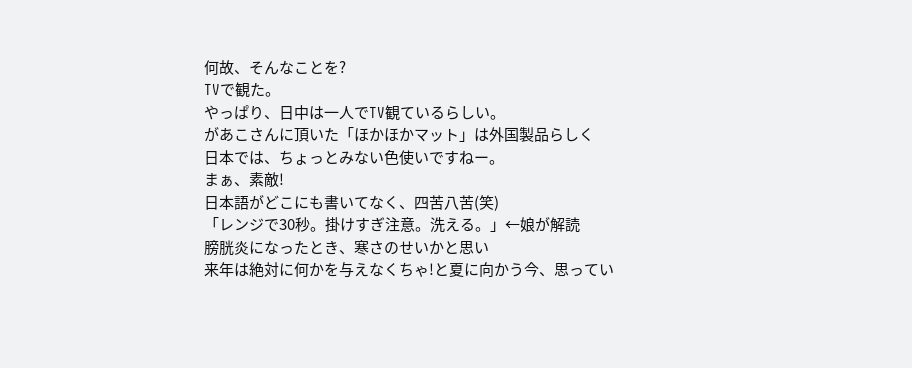何故、そんなことを?
TVで観た。
やっぱり、日中は一人でTV観ているらしい。
があこさんに頂いた「ほかほかマット」は外国製品らしく
日本では、ちょっとみない色使いですねー。
まぁ、素敵!
日本語がどこにも書いてなく、四苦八苦(笑)
「レンジで30秒。掛けすぎ注意。洗える。」←娘が解読
膀胱炎になったとき、寒さのせいかと思い
来年は絶対に何かを与えなくちゃ!と夏に向かう今、思ってい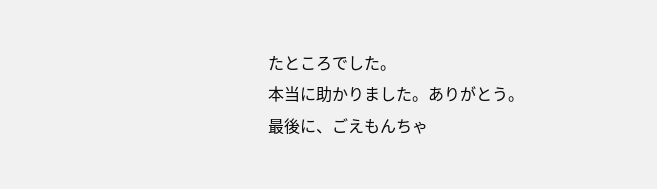たところでした。
本当に助かりました。ありがとう。
最後に、ごえもんちゃ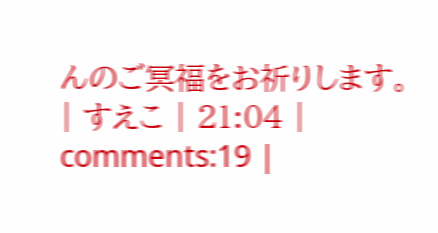んのご冥福をお祈りします。
| すえこ | 21:04 | comments:19 |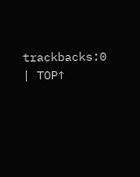trackbacks:0 | TOP↑